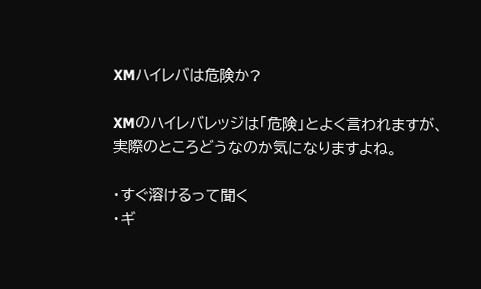XMハイレバは危険か?

XMのハイレバレッジは「危険」とよく言われますが、
実際のところどうなのか気になりますよね。

・すぐ溶けるって聞く
・ギ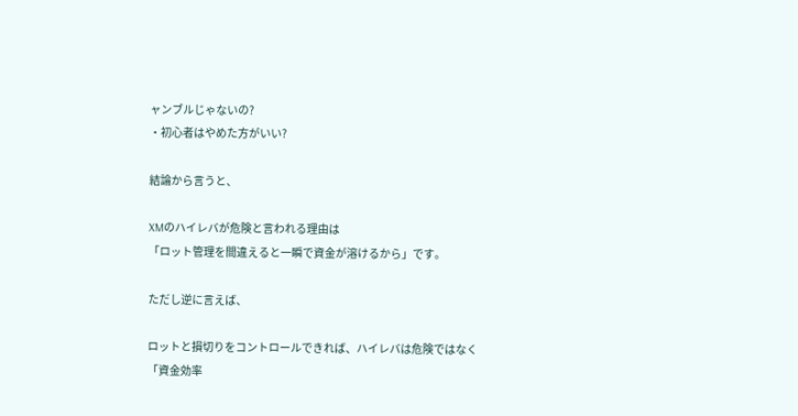ャンブルじゃないの?
・初心者はやめた方がいい?

結論から言うと、

XMのハイレバが危険と言われる理由は
「ロット管理を間違えると一瞬で資金が溶けるから」です。

ただし逆に言えば、

ロットと損切りをコントロールできれば、ハイレバは危険ではなく
「資金効率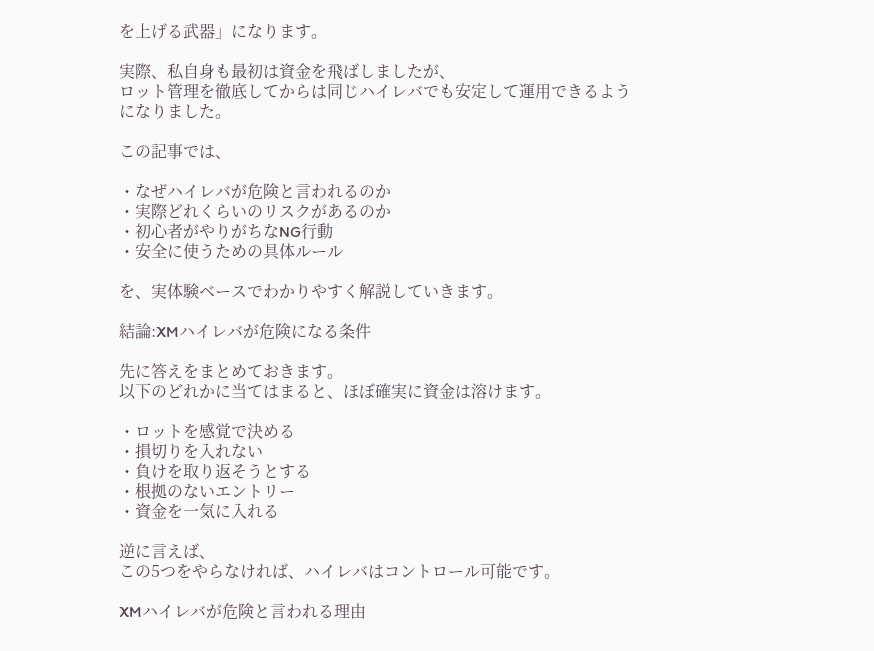を上げる武器」になります。

実際、私自身も最初は資金を飛ばしましたが、
ロット管理を徹底してからは同じハイレバでも安定して運用できるようになりました。

この記事では、

・なぜハイレバが危険と言われるのか
・実際どれくらいのリスクがあるのか
・初心者がやりがちなNG行動
・安全に使うための具体ルール

を、実体験ベースでわかりやすく解説していきます。

結論:XMハイレバが危険になる条件

先に答えをまとめておきます。
以下のどれかに当てはまると、ほぼ確実に資金は溶けます。

・ロットを感覚で決める
・損切りを入れない
・負けを取り返そうとする
・根拠のないエントリー
・資金を一気に入れる

逆に言えば、
この5つをやらなければ、ハイレバはコントロール可能です。

XMハイレバが危険と言われる理由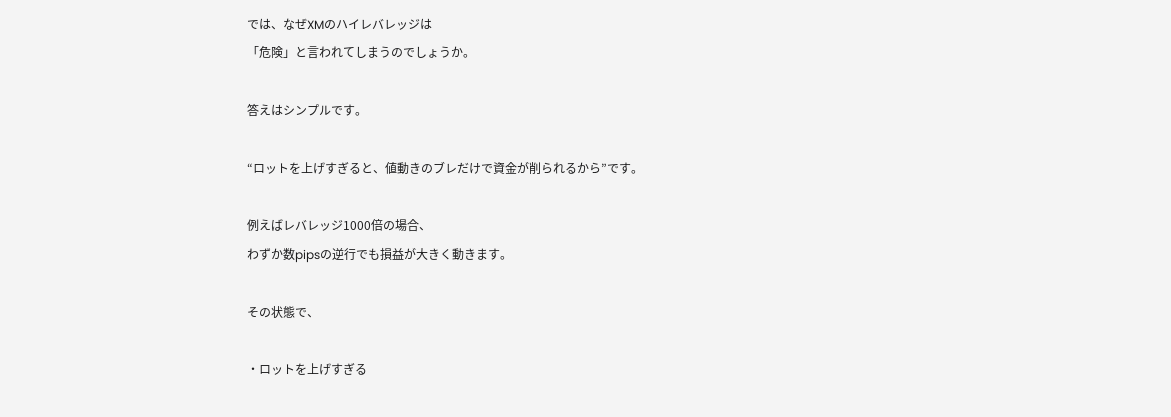では、なぜXMのハイレバレッジは
「危険」と言われてしまうのでしょうか。

答えはシンプルです。

“ロットを上げすぎると、値動きのブレだけで資金が削られるから”です。

例えばレバレッジ1000倍の場合、
わずか数pipsの逆行でも損益が大きく動きます。

その状態で、

・ロットを上げすぎる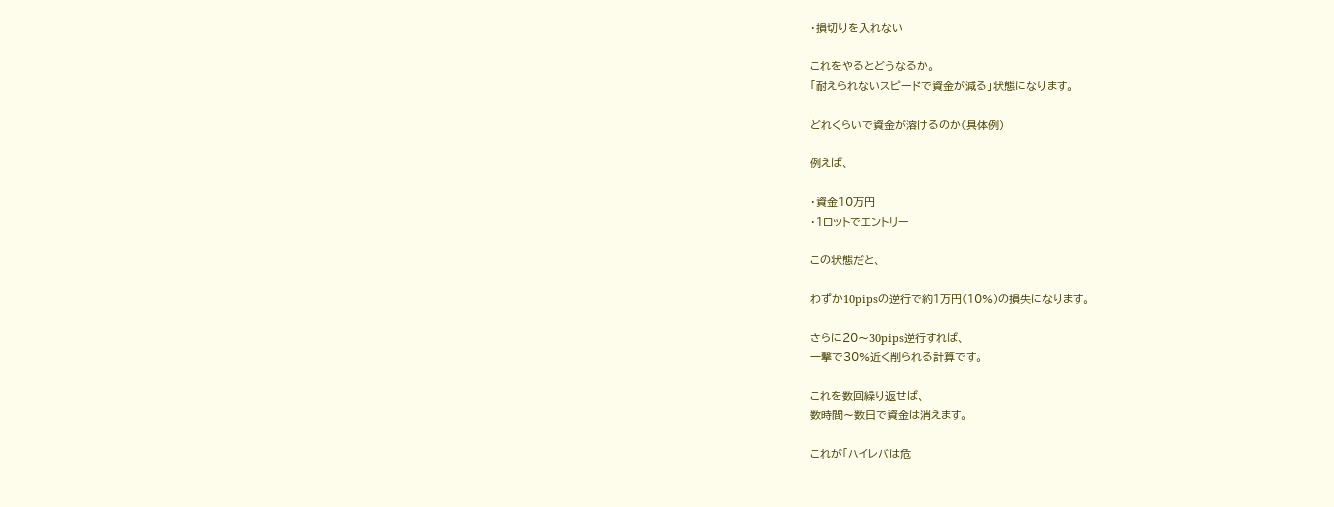・損切りを入れない

これをやるとどうなるか。
「耐えられないスピードで資金が減る」状態になります。

どれくらいで資金が溶けるのか(具体例)

例えば、

・資金10万円
・1ロットでエントリー

この状態だと、

わずか10pipsの逆行で約1万円(10%)の損失になります。

さらに20〜30pips逆行すれば、
一撃で30%近く削られる計算です。

これを数回繰り返せば、
数時間〜数日で資金は消えます。

これが「ハイレバは危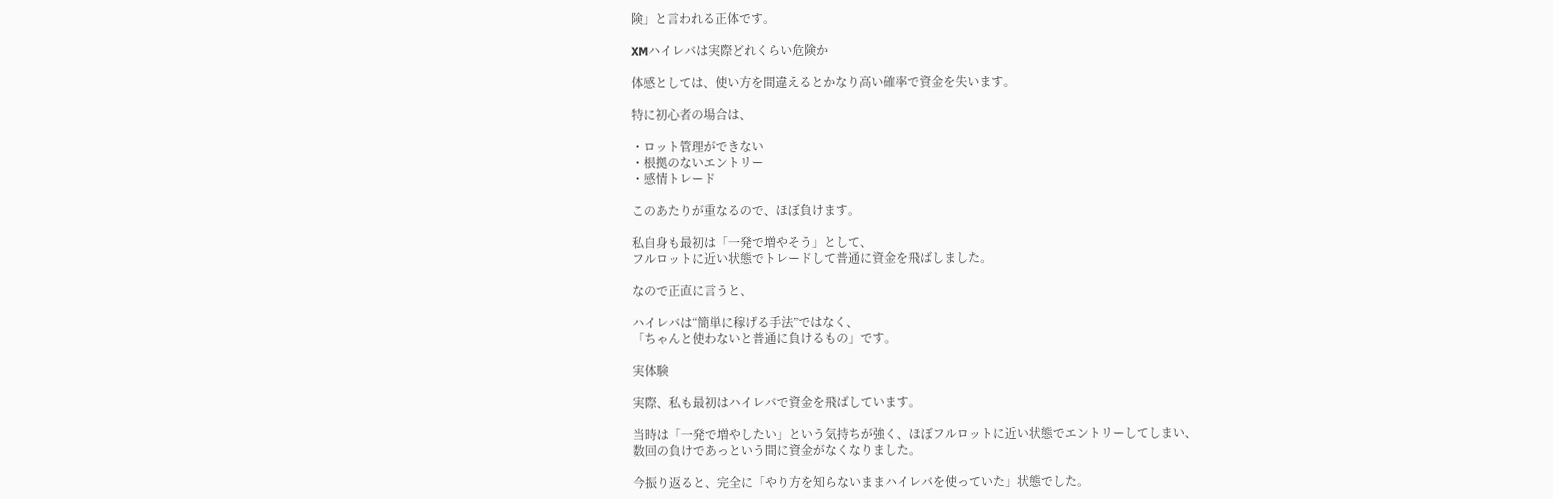険」と言われる正体です。

XMハイレバは実際どれくらい危険か

体感としては、使い方を間違えるとかなり高い確率で資金を失います。

特に初心者の場合は、

・ロット管理ができない
・根拠のないエントリー
・感情トレード

このあたりが重なるので、ほぼ負けます。

私自身も最初は「一発で増やそう」として、
フルロットに近い状態でトレードして普通に資金を飛ばしました。

なので正直に言うと、

ハイレバは“簡単に稼げる手法”ではなく、
「ちゃんと使わないと普通に負けるもの」です。

実体験

実際、私も最初はハイレバで資金を飛ばしています。

当時は「一発で増やしたい」という気持ちが強く、ほぼフルロットに近い状態でエントリーしてしまい、
数回の負けであっという間に資金がなくなりました。

今振り返ると、完全に「やり方を知らないままハイレバを使っていた」状態でした。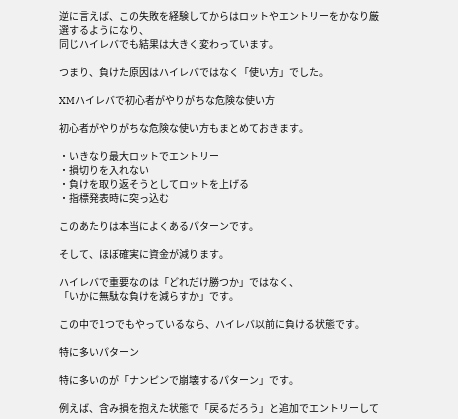逆に言えば、この失敗を経験してからはロットやエントリーをかなり厳選するようになり、
同じハイレバでも結果は大きく変わっています。

つまり、負けた原因はハイレバではなく「使い方」でした。

XMハイレバで初心者がやりがちな危険な使い方

初心者がやりがちな危険な使い方もまとめておきます。

・いきなり最大ロットでエントリー
・損切りを入れない
・負けを取り返そうとしてロットを上げる
・指標発表時に突っ込む

このあたりは本当によくあるパターンです。

そして、ほぼ確実に資金が減ります。

ハイレバで重要なのは「どれだけ勝つか」ではなく、
「いかに無駄な負けを減らすか」です。

この中で1つでもやっているなら、ハイレバ以前に負ける状態です。

特に多いパターン

特に多いのが「ナンピンで崩壊するパターン」です。

例えば、含み損を抱えた状態で「戻るだろう」と追加でエントリーして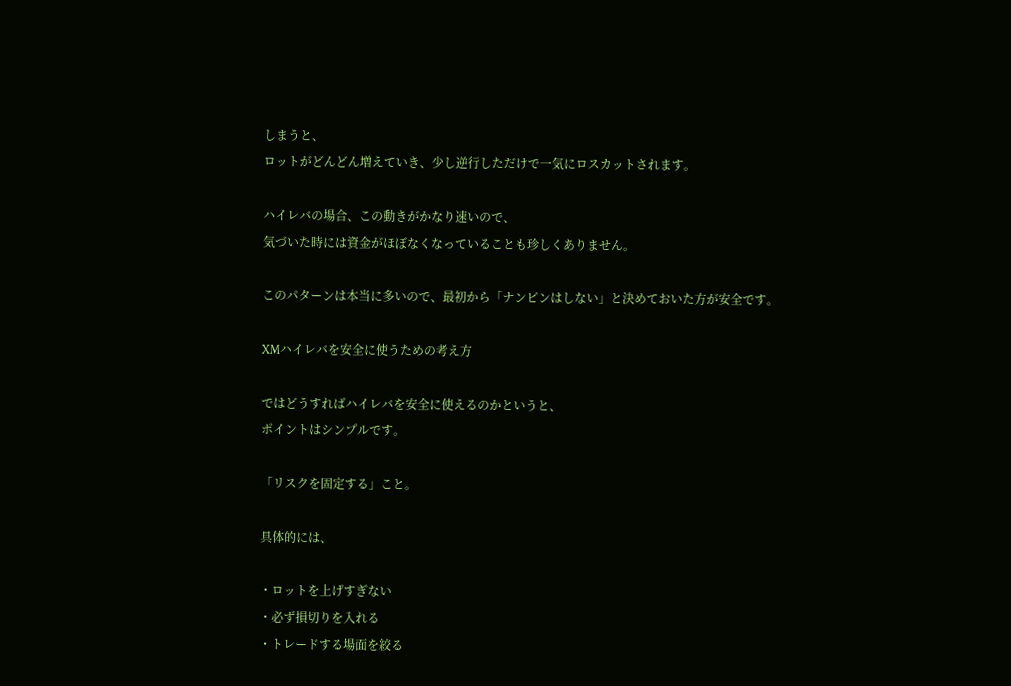しまうと、
ロットがどんどん増えていき、少し逆行しただけで一気にロスカットされます。

ハイレバの場合、この動きがかなり速いので、
気づいた時には資金がほぼなくなっていることも珍しくありません。

このパターンは本当に多いので、最初から「ナンピンはしない」と決めておいた方が安全です。

XMハイレバを安全に使うための考え方

ではどうすればハイレバを安全に使えるのかというと、
ポイントはシンプルです。

「リスクを固定する」こと。

具体的には、

・ロットを上げすぎない
・必ず損切りを入れる
・トレードする場面を絞る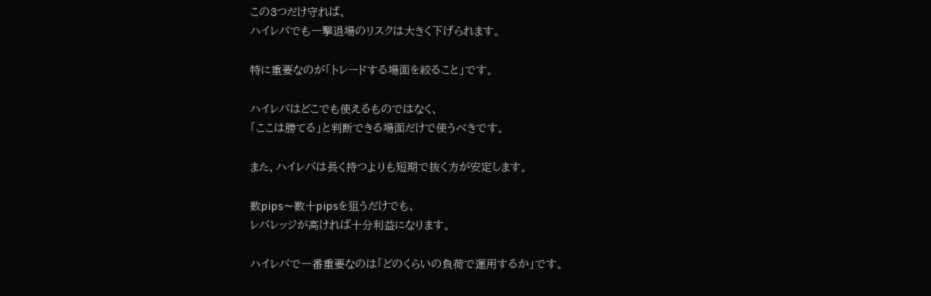この3つだけ守れば、
ハイレバでも一撃退場のリスクは大きく下げられます。

特に重要なのが「トレードする場面を絞ること」です。

ハイレバはどこでも使えるものではなく、
「ここは勝てる」と判断できる場面だけで使うべきです。

また、ハイレバは長く持つよりも短期で抜く方が安定します。

数pips〜数十pipsを狙うだけでも、
レバレッジが高ければ十分利益になります。

ハイレバで一番重要なのは「どのくらいの負荷で運用するか」です。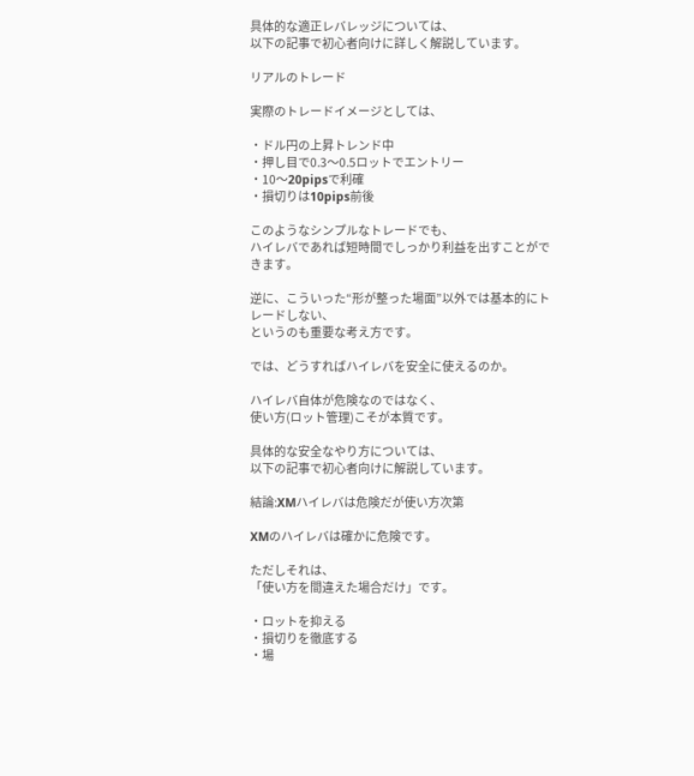具体的な適正レバレッジについては、
以下の記事で初心者向けに詳しく解説しています。

リアルのトレード

実際のトレードイメージとしては、

・ドル円の上昇トレンド中
・押し目で0.3〜0.5ロットでエントリー
・10〜20pipsで利確
・損切りは10pips前後

このようなシンプルなトレードでも、
ハイレバであれば短時間でしっかり利益を出すことができます。

逆に、こういった“形が整った場面”以外では基本的にトレードしない、
というのも重要な考え方です。

では、どうすればハイレバを安全に使えるのか。

ハイレバ自体が危険なのではなく、
使い方(ロット管理)こそが本質です。

具体的な安全なやり方については、
以下の記事で初心者向けに解説しています。

結論:XMハイレバは危険だが使い方次第

XMのハイレバは確かに危険です。

ただしそれは、
「使い方を間違えた場合だけ」です。

・ロットを抑える
・損切りを徹底する
・場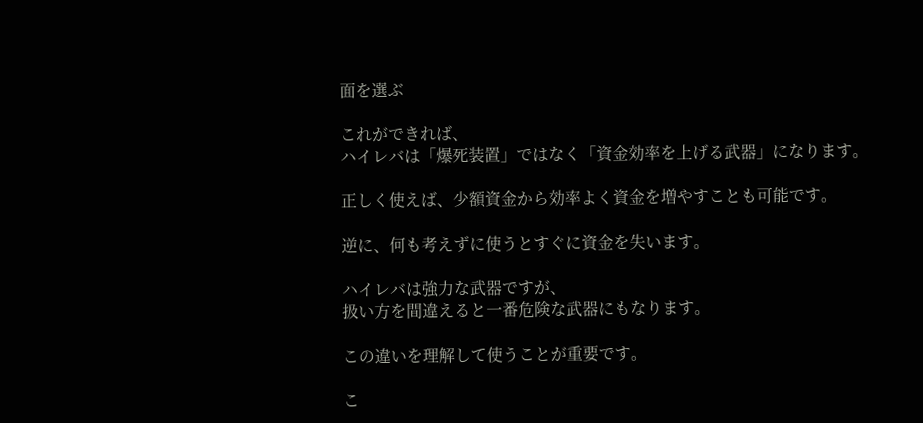面を選ぶ

これができれば、
ハイレバは「爆死装置」ではなく「資金効率を上げる武器」になります。

正しく使えば、少額資金から効率よく資金を増やすことも可能です。

逆に、何も考えずに使うとすぐに資金を失います。

ハイレバは強力な武器ですが、
扱い方を間違えると一番危険な武器にもなります。

この違いを理解して使うことが重要です。

こ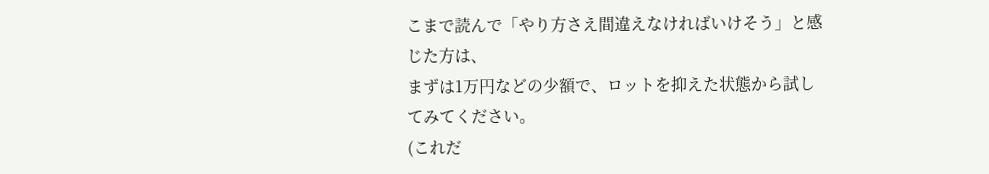こまで読んで「やり方さえ間違えなければいけそう」と感じた方は、
まずは1万円などの少額で、ロットを抑えた状態から試してみてください。
(これだ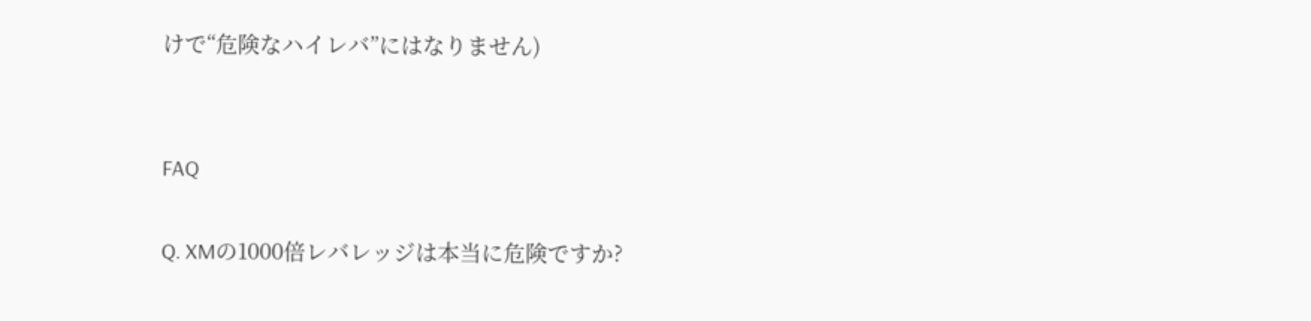けで“危険なハイレバ”にはなりません)


FAQ

Q. XMの1000倍レバレッジは本当に危険ですか?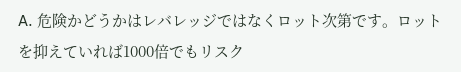A. 危険かどうかはレバレッジではなくロット次第です。ロットを抑えていれば1000倍でもリスク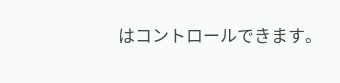はコントロールできます。